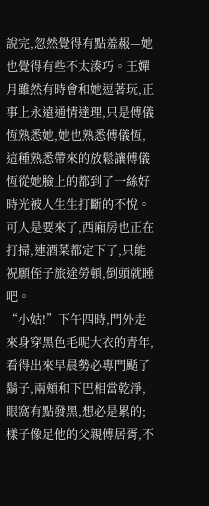說完,忽然覺得有點羞赧—她也覺得有些不太湊巧。王嬋月雖然有時會和她逗著玩,正事上永遠通情達理,只是傅儀恆熟悉她,她也熟悉傅儀恆,這種熟悉帶來的放鬆讓傅儀恆從她臉上的都到了一絲好時光被人生生打斷的不悅。
可人是要來了,西廂房也正在打掃,連酒菜都定下了,只能祝願侄子旅途勞頓,倒頭就睡吧。
“小姑!”下午四時,門外走來身穿黑色毛呢大衣的青年,看得出來早晨勢必專門颳了鬍子,兩頰和下巴相當乾淨,眼窩有點發黑,想必是累的;樣子像足他的父親傅居胥,不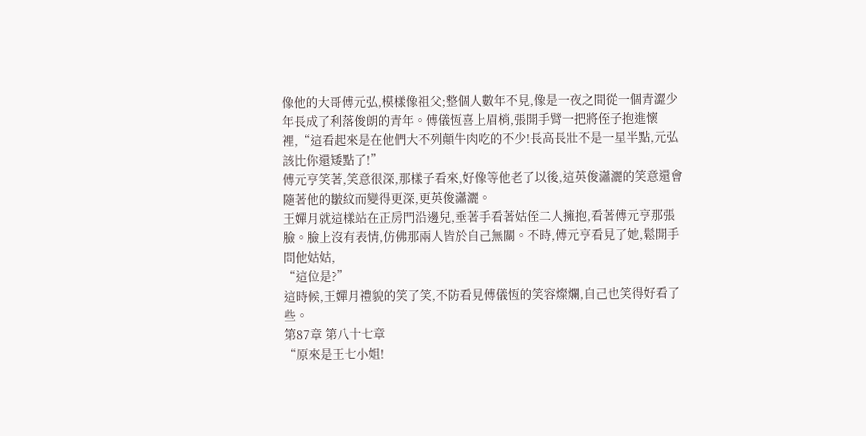像他的大哥傅元弘,模樣像祖父;整個人數年不見,像是一夜之間從一個青澀少年長成了利落俊朗的青年。傅儀恆喜上眉梢,張開手臂一把將侄子抱進懷裡,“這看起來是在他們大不列顛牛肉吃的不少!長高長壯不是一星半點,元弘該比你還矮點了!”
傅元亨笑著,笑意很深,那樣子看來,好像等他老了以後,這英俊瀟灑的笑意還會隨著他的皺紋而變得更深,更英俊瀟灑。
王嬋月就這樣站在正房門沿邊兒,垂著手看著姑侄二人擁抱,看著傅元亨那張臉。臉上沒有表情,仿佛那兩人皆於自己無關。不時,傅元亨看見了她,鬆開手問他姑姑,
“這位是?”
這時候,王嬋月禮貌的笑了笑,不防看見傅儀恆的笑容燦爛,自己也笑得好看了些。
第87章 第八十七章
“原來是王七小姐!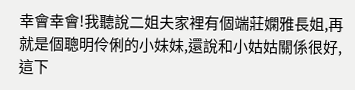幸會幸會!我聽說二姐夫家裡有個端莊嫻雅長姐,再就是個聰明伶俐的小妹妹,還說和小姑姑關係很好,這下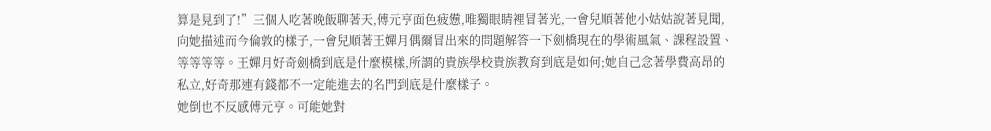算是見到了!”三個人吃著晚飯聊著天,傅元亨面色疲憊,唯獨眼睛裡冒著光,一會兒順著他小姑姑說著見聞,向她描述而今倫敦的樣子,一會兒順著王嬋月偶爾冒出來的問題解答一下劍橋現在的學術風氣、課程設置、等等等等。王嬋月好奇劍橋到底是什麼模樣,所謂的貴族學校貴族教育到底是如何;她自己念著學費高昂的私立,好奇那連有錢都不一定能進去的名門到底是什麼樣子。
她倒也不反感傅元亨。可能她對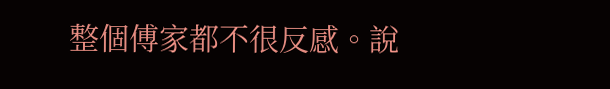整個傅家都不很反感。說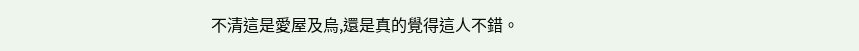不清這是愛屋及烏,還是真的覺得這人不錯。